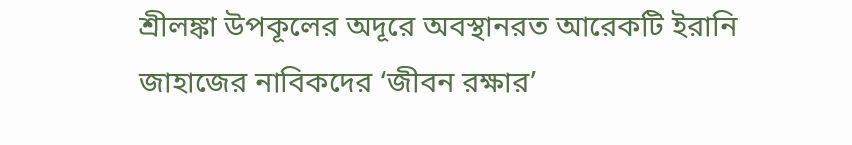শ্রীলঙ্কা উপকূলের অদূরে অবস্থানরত আরেকটি ইরানি জাহাজের নাবিকদের ‘জীবন রক্ষার’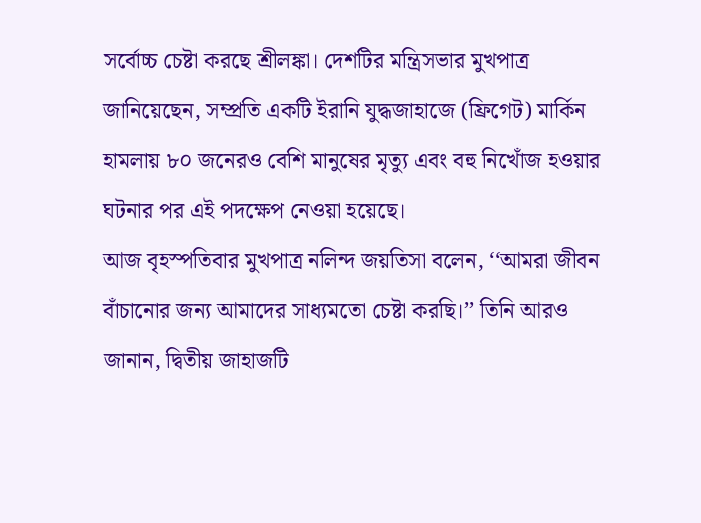সর্বোচ্চ চেষ্টা করছে শ্রীলঙ্কা। দেশটির মন্ত্রিসভার মুখপাত্র জানিয়েছেন, সম্প্রতি একটি ইরানি যুদ্ধজাহাজে (ফ্রিগেট) মার্কিন হামলায় ৮০ জনেরও বেশি মানুষের মৃত্যু এবং বহু নিখোঁজ হওয়ার ঘটনার পর এই পদক্ষেপ নেওয়া হয়েছে।
আজ বৃহস্পতিবার মুখপাত্র নলিন্দ জয়তিসা বলেন, ‘‘আমরা জীবন বাঁচানোর জন্য আমাদের সাধ্যমতো চেষ্টা করছি।’’ তিনি আরও জানান, দ্বিতীয় জাহাজটি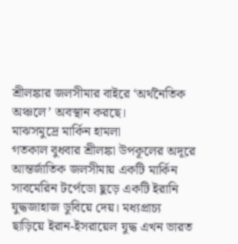শ্রীলঙ্কার জলসীমার বাইরে ‘অর্থনৈতিক অঞ্চলে’ অবস্থান করছে।
মাঝসমুদ্রে মার্কিন হামলা
গতকাল বুধবার শ্রীলঙ্কা উপকূলের অদূরে আন্তর্জাতিক জলসীমায় একটি মার্কিন সাবমেরিন টর্পেডো ছুড়ে একটি ইরানি যুদ্ধজাহাজ ডুবিয়ে দেয়। মধ্যপ্রাচ্য ছাড়িয়ে ইরান-ইসরায়েল যুদ্ধ এখন ভারত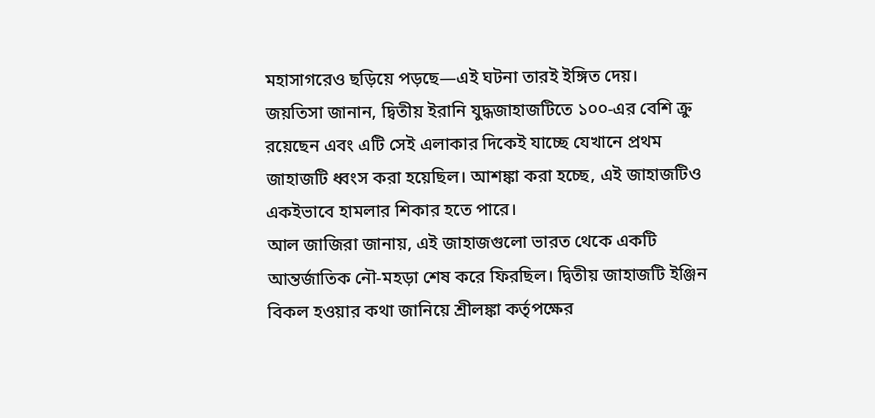মহাসাগরেও ছড়িয়ে পড়ছে—এই ঘটনা তারই ইঙ্গিত দেয়।
জয়তিসা জানান, দ্বিতীয় ইরানি যুদ্ধজাহাজটিতে ১০০-এর বেশি ক্রু রয়েছেন এবং এটি সেই এলাকার দিকেই যাচ্ছে যেখানে প্রথম জাহাজটি ধ্বংস করা হয়েছিল। আশঙ্কা করা হচ্ছে, এই জাহাজটিও একইভাবে হামলার শিকার হতে পারে।
আল জাজিরা জানায়, এই জাহাজগুলো ভারত থেকে একটি আন্তর্জাতিক নৌ-মহড়া শেষ করে ফিরছিল। দ্বিতীয় জাহাজটি ইঞ্জিন বিকল হওয়ার কথা জানিয়ে শ্রীলঙ্কা কর্তৃপক্ষের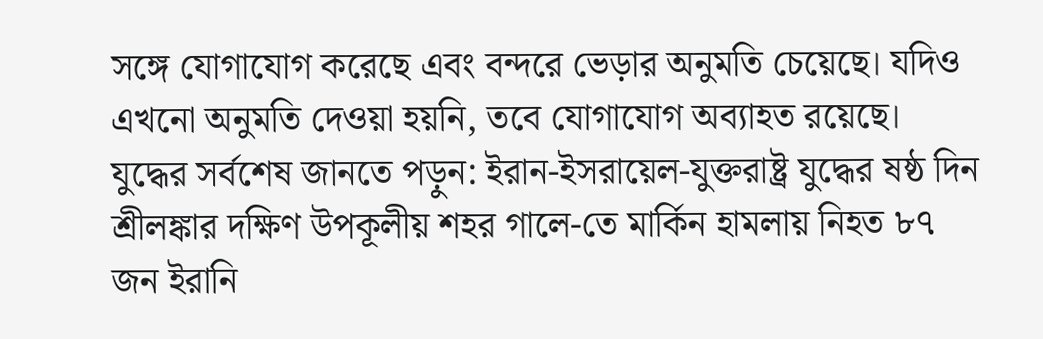সঙ্গে যোগাযোগ করেছে এবং বন্দরে ভেড়ার অনুমতি চেয়েছে। যদিও এখনো অনুমতি দেওয়া হয়নি, তবে যোগাযোগ অব্যাহত রয়েছে।
যুদ্ধের সর্বশেষ জানতে পড়ুন: ইরান-ইসরায়েল-যুক্তরাষ্ট্র যুদ্ধের ষষ্ঠ দিন
শ্রীলঙ্কার দক্ষিণ উপকূলীয় শহর গালে-তে মার্কিন হামলায় নিহত ৮৭ জন ইরানি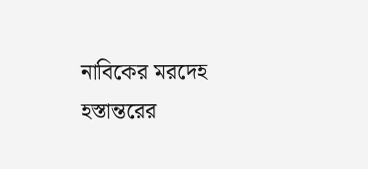নাবিকের মরদেহ হস্তান্তরের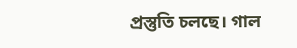প্রস্তুতি চলছে। গাল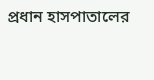প্রধান হাসপাতালের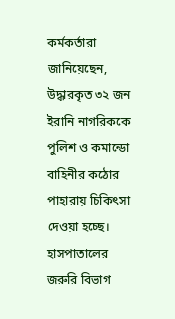কর্মকর্তারা জানিয়েছেন, উদ্ধারকৃত ৩২ জন ইরানি নাগরিককে পুলিশ ও কমান্ডো বাহিনীর কঠোর পাহারায় চিকিৎসা দেওয়া হচ্ছে। হাসপাতালের জরুরি বিভাগ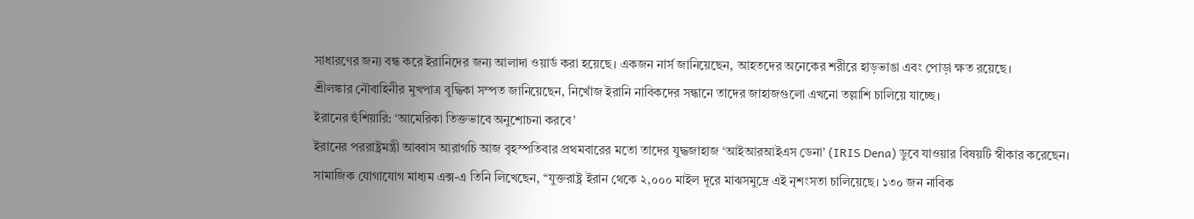সাধারণের জন্য বন্ধ করে ইরানিদের জন্য আলাদা ওয়ার্ড করা হয়েছে। একজন নার্স জানিয়েছেন, আহতদের অনেকের শরীরে হাড়ভাঙা এবং পোড়া ক্ষত রয়েছে।
শ্রীলঙ্কার নৌবাহিনীর মুখপাত্র বুদ্ধিকা সম্পত জানিয়েছেন, নিখোঁজ ইরানি নাবিকদের সন্ধানে তাদের জাহাজগুলো এখনো তল্লাশি চালিয়ে যাচ্ছে।
ইরানের হুঁশিয়ারি: ‘আমেরিকা তিক্তভাবে অনুশোচনা করবে’
ইরানের পররাষ্ট্রমন্ত্রী আব্বাস আরাগচি আজ বৃহস্পতিবার প্রথমবারের মতো তাদের যুদ্ধজাহাজ ‘আইআরআইএস ডেনা’ (IRIS Dena) ডুবে যাওয়ার বিষয়টি স্বীকার করেছেন। সামাজিক যোগাযোগ মাধ্যম এক্স-এ তিনি লিখেছেন, ‘‘যুক্তরাষ্ট্র ইরান থেকে ২,০০০ মাইল দূরে মাঝসমুদ্রে এই নৃশংসতা চালিয়েছে। ১৩০ জন নাবিক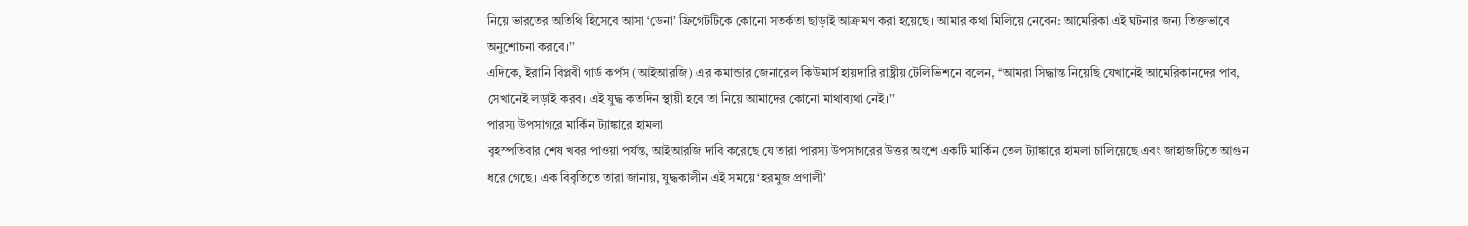নিয়ে ভারতের অতিথি হিসেবে আসা ‘ডেনা’ ফ্রিগেটটিকে কোনো সতর্কতা ছাড়াই আক্রমণ করা হয়েছে। আমার কথা মিলিয়ে নেবেন: আমেরিকা এই ঘটনার জন্য তিক্তভাবে অনুশোচনা করবে।’’
এদিকে, ইরানি বিপ্লবী গার্ড কর্পস (আইআরজি) এর কমান্ডার জেনারেল কিউমার্স হায়দারি রাষ্ট্রীয় টেলিভিশনে বলেন, ‘‘আমরা সিদ্ধান্ত নিয়েছি যেখানেই আমেরিকানদের পাব, সেখানেই লড়াই করব। এই যুদ্ধ কতদিন স্থায়ী হবে তা নিয়ে আমাদের কোনো মাথাব্যথা নেই।’’
পারস্য উপসাগরে মার্কিন ট্যাঙ্কারে হামলা
বৃহস্পতিবার শেষ খবর পাওয়া পর্যন্ত, আইআরজি দাবি করেছে যে তারা পারস্য উপসাগরের উত্তর অংশে একটি মার্কিন তেল ট্যাঙ্কারে হামলা চালিয়েছে এবং জাহাজটিতে আগুন ধরে গেছে। এক বিবৃতিতে তারা জানায়, যুদ্ধকালীন এই সময়ে ‘হরমুজ প্রণালী’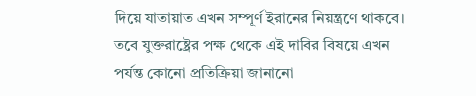দিয়ে যাতায়াত এখন সম্পূর্ণ ইরানের নিয়ন্ত্রণে থাকবে।
তবে যুক্তরাষ্ট্রের পক্ষ থেকে এই দাবির বিষয়ে এখন পর্যন্ত কোনো প্রতিক্রিয়া জানানো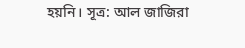হয়নি। সূত্র: আল জাজিরা